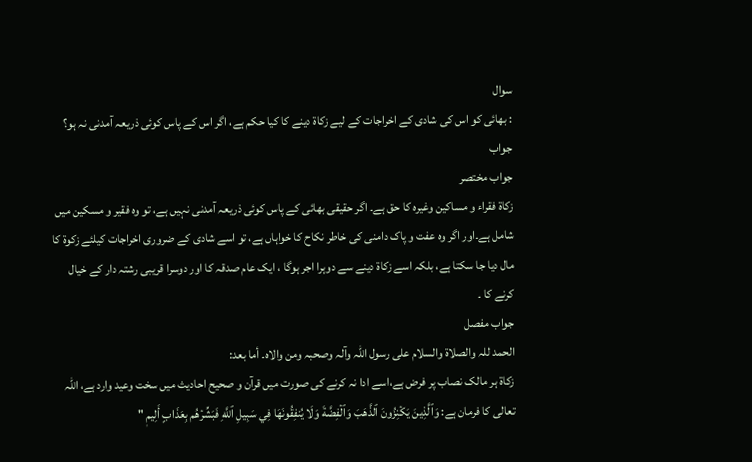سوال
: بھائی کو اس کی شادی کے اخراجات کے لیے زکاۃ دینے کا کیا حکم ہے، اگر اس کے پاس کوئی ذریعہ آمدنی نہ ہو؟
جواب
جواب مختصر
زکاۃ فقراء و مساکین وغیرہ کا حق ہے۔ اگر حقیقی بھائی کے پاس کوئی ذریعہ آمدنی نہیں ہے، تو وہ فقیر و مسکین میں شامل ہے۔اور اگر وہ عفت و پاک دامنی کی خاطر نکاح کا خواہاں ہے، تو اسے شادی کے ضروری اخراجات کیلئے زکوۃ کا مال دیا جا سکتا ہے، بلکہ اسے زکاۃ دینے سے دوہرا اجر ہوگا ، ایک عام صدقہ کا اور دوسرا قریبی رشتہ دار کے خیال کرنے کا ۔
جواب مفصل
الحمد للہ والصلاۃ والسلام علی رسول اللہ وآلہ وصحبہ ومن والاہ۔ أما بعد:
زکاۃ ہر مالک نصاب پر فرض ہے،اسے ادا نہ کرنے کی صورت میں قرآن و صحیح احادیث میں سخت وعید وارد ہے، اللہ تعالی کا فرمان ہے: وَٱلَّذِينَ يَكۡنِزُونَ ٱلذَّهَبَ وَٱلۡفِضَّةَ وَلَا يُنفِقُونَهَا فِي سَبِيلِ ٱللَّهِ فَبَشِّرۡهُم بِعَذَابٍ أَلِيمٖ "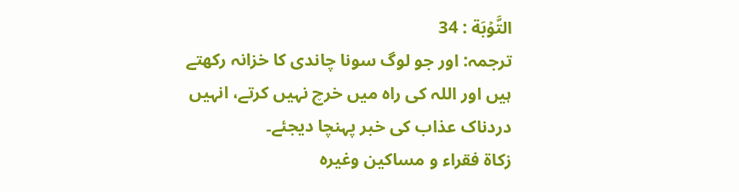التَّوۡبَة : 34
ترجمہ: اور جو لوگ سونا چاندی کا خزانہ رکھتے ہیں اور اللہ کی راہ میں خرچ نہیں کرتے، انہیں دردناک عذاب کی خبر پہنچا دیجئے۔
زکاۃ فقراء و مساکین وغیرہ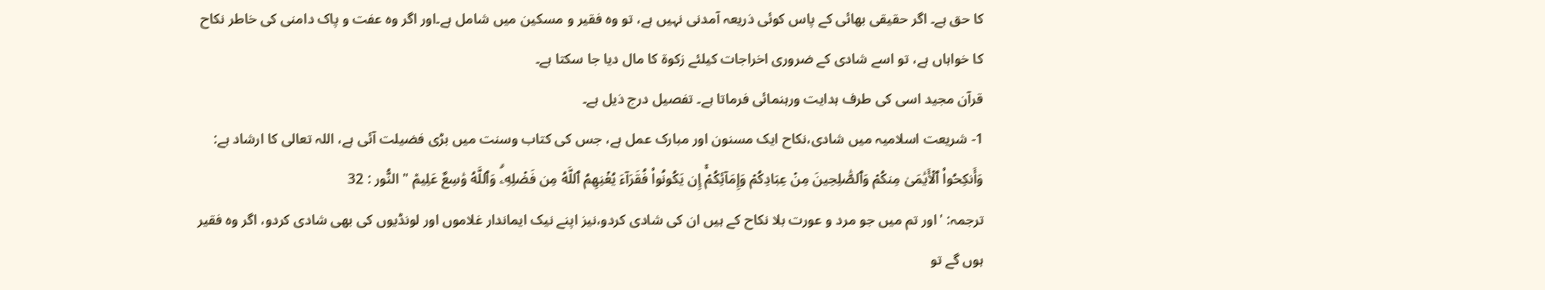کا حق ہے۔ اگر حقیقی بھائی کے پاس کوئی ذریعہ آمدنی نہیں ہے، تو وہ فقیر و مسکین میں شامل ہے۔اور اگر وہ عفت و پاک دامنی کی خاطر نکاح کا خواہاں ہے، تو اسے شادی کے ضروری اخراجات کیلئے زکوۃ کا مال دیا جا سکتا ہے۔
قرآن مجید اسى کى طرف ہدایت ورہنمائى فرماتا ہے۔ تفصیل درج ذیل ہے۔
1- شریعت اسلامیہ میں شادی،نکاح ایک مسنون اور مبارک عمل ہے، جس کی کتاب وسنت میں بڑی فضیلت آئی ہے، اللہ تعالی کا ارشاد ہے: وَأَنكِحُواْ ٱلۡأَيَٰمَىٰ مِنكُمۡ وَٱلصَّٰلِحِينَ مِنۡ عِبَادِكُمۡ وَإِمَآئِكُمۡۚ إِن يَكُونُواْ فُقَرَآءَ يُغۡنِهِمُ ٱللَّهُ مِن فَضۡلِهِۦۗ وَٱللَّهُ وَٰسِعٌ عَلِيمٞ " النُّور : 32
ترجمہ: 'اور تم میں جو مرد و عورت بلا نکاح کے ہیں ان کی شادی کردو،نیز اپنے نیک ایماندار غلاموں اور لونڈیوں کی بھی شادی کردو، اگر وہ فقیر ہوں گے تو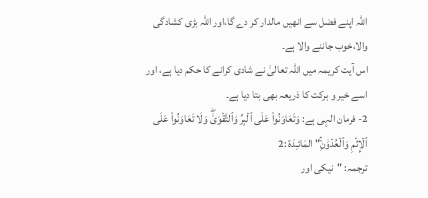اللہ اپنے فضل سے انھیں مالدار کر دے گا،اور اللہ بڑی کشادگی والا،خوب جاننے والا ہے۔
اس آیت کریمہ میں اللہ تعالیٰ نے شادی کرانے کا حکم دیا ہے، اور اسے خیر و برکت کا ذریعہ بھی بتا دیا ہے۔
2- فرمان الہی ہے: وَتَعَاوَنُواْ عَلَى ٱلۡبِرِّ وَٱلتَّقۡوَىٰۖ وَلَا تَعَاوَنُواْ عَلَى ٱلۡإِثۡمِ وَٱلۡعُدۡوَٰنِۚ" المَائـِدَة :2
ترجمہ: "نیکی اور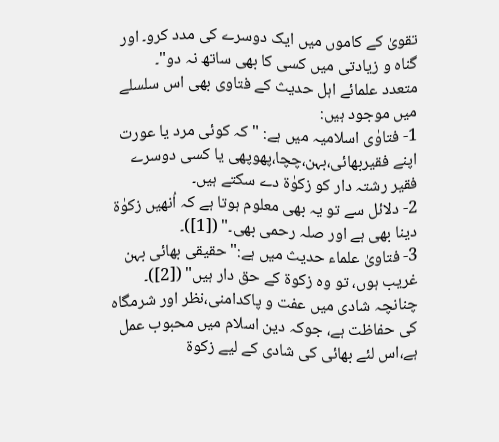تقویٰ کے کاموں میں ایک دوسرے کی مدد کرو۔ اور گناہ و زیادتی میں کسی کا بھی ساتھ نہ دو"۔
متعدد علمائے اہل حدیث کے فتاوى بھى اس سلسلے میں موجود ہیں:
1- فتاوٰی اسلامیہ میں ہے: "کہ کوئی مرد یا عورت اپنے فقیربھائی،بہن،چچا،پھوپھی یا کسی دوسرے فقیر رشتہ دار کو زکوٰۃ دے سکتے ہیں۔
2- دلائل سے تو یہ بھی معلوم ہوتا ہے کہ اُنھیں زکوٰۃ دینا بھی ہے اور صلہ رحمی بھی۔" ([1])۔
3- فتاویٰ علماء حدیث میں ہے:" حقیقی بھائی بہن غریب ہوں، تو وہ زکوۃ کے حق دار ہیں" ([2])۔
چنانچہ شادی میں عفت و پاکدامنی،نظر اور شرمگاہ کی حفاظت ہے، جوکہ دین اسلام میں محبوب عمل ہے،اس لئے بھائی کی شادی کے لیے زکوۃ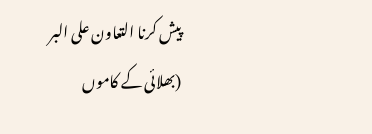پیش کرنا التعاون على البر (بھلائى کے کاموں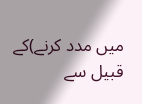میں مدد کرنے)کے قبیل سے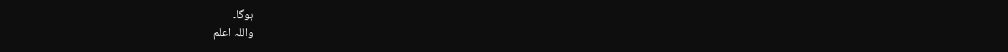ہوگا۔
واللہ اعلم